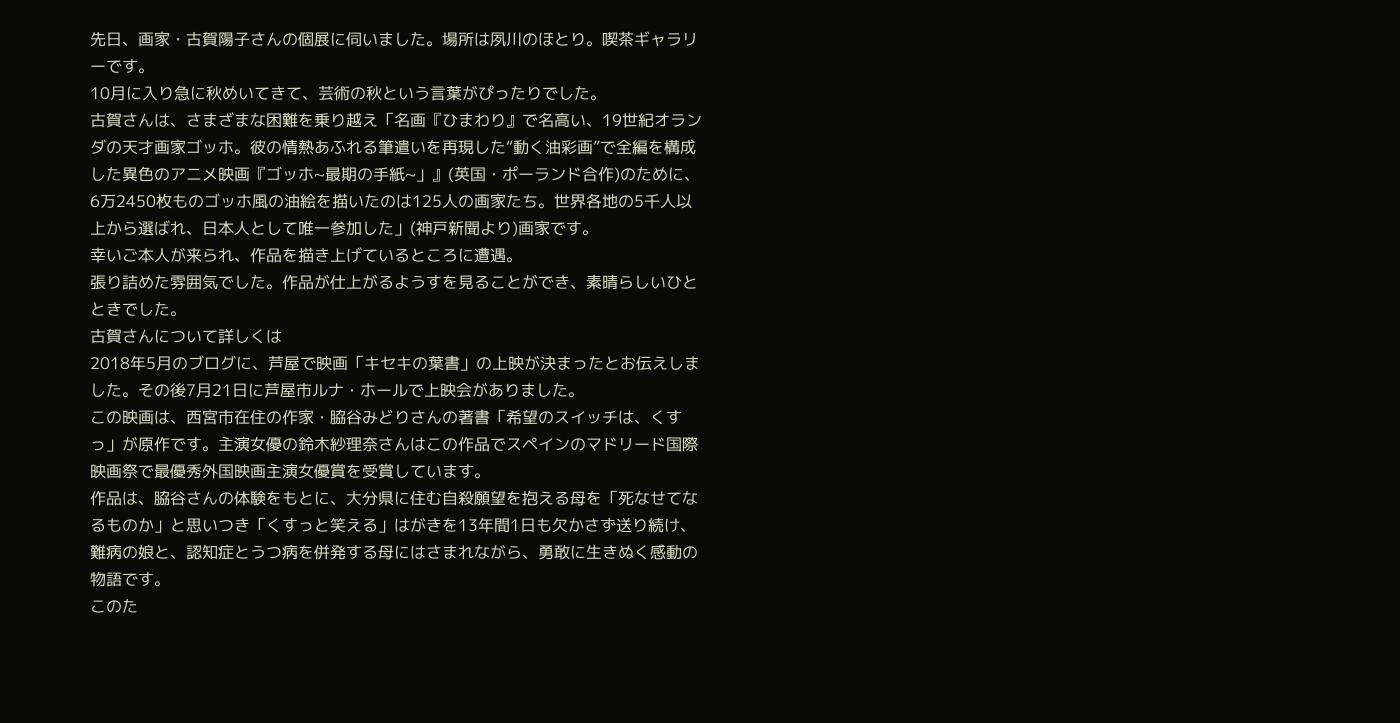先日、画家・古賀陽子さんの個展に伺いました。場所は夙川のほとり。喫茶ギャラリーです。
10月に入り急に秋めいてきて、芸術の秋という言葉がぴったりでした。
古賀さんは、さまざまな困難を乗り越え「名画『ひまわり』で名高い、19世紀オランダの天才画家ゴッホ。彼の情熱あふれる筆遣いを再現した“動く油彩画”で全編を構成した異色のアニメ映画『ゴッホ~最期の手紙~」』(英国・ポーランド合作)のために、6万2450枚ものゴッホ風の油絵を描いたのは125人の画家たち。世界各地の5千人以上から選ばれ、日本人として唯一参加した」(神戸新聞より)画家です。
幸いご本人が来られ、作品を描き上げているところに遭遇。
張り詰めた雰囲気でした。作品が仕上がるようすを見ることができ、素晴らしいひとときでした。
古賀さんについて詳しくは
2018年5月のブログに、芦屋で映画「キセキの葉書」の上映が決まったとお伝えしました。その後7月21日に芦屋市ルナ・ホールで上映会がありました。
この映画は、西宮市在住の作家・脇谷みどりさんの著書「希望のスイッチは、くすっ」が原作です。主演女優の鈴木紗理奈さんはこの作品でスペインのマドリード国際映画祭で最優秀外国映画主演女優賞を受賞しています。
作品は、脇谷さんの体験をもとに、大分県に住む自殺願望を抱える母を「死なせてなるものか」と思いつき「くすっと笑える」はがきを13年間1日も欠かさず送り続け、難病の娘と、認知症とうつ病を併発する母にはさまれながら、勇敢に生きぬく感動の物語です。
このた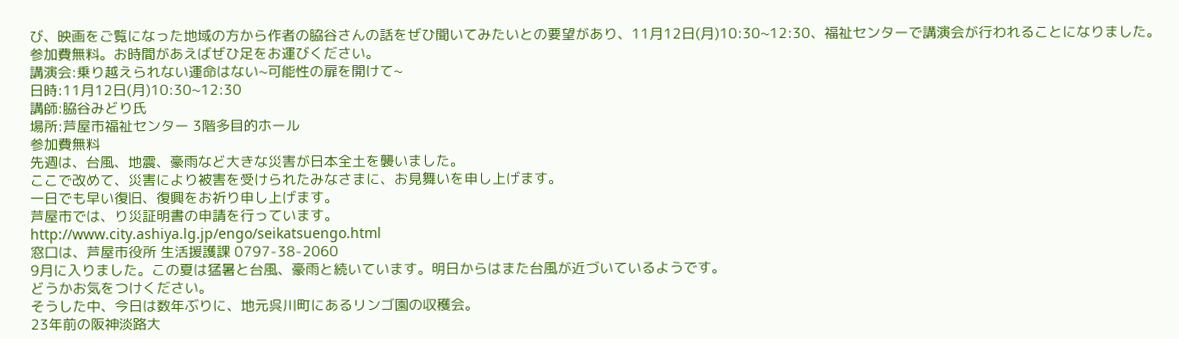び、映画をご覧になった地域の方から作者の脇谷さんの話をぜひ聞いてみたいとの要望があり、11月12日(月)10:30~12:30、福祉センターで講演会が行われることになりました。参加費無料。お時間があえばぜひ足をお運びください。
講演会:乗り越えられない運命はない~可能性の扉を開けて~
日時:11月12日(月)10:30~12:30
講師:脇谷みどり氏
場所:芦屋市福祉センター 3階多目的ホール
参加費無料
先週は、台風、地震、豪雨など大きな災害が日本全土を襲いました。
ここで改めて、災害により被害を受けられたみなさまに、お見舞いを申し上げます。
一日でも早い復旧、復興をお祈り申し上げます。
芦屋市では、り災証明書の申請を行っています。
http://www.city.ashiya.lg.jp/engo/seikatsuengo.html
窓口は、芦屋市役所 生活援護課 0797-38-2060
9月に入りました。この夏は猛暑と台風、豪雨と続いています。明日からはまた台風が近づいているようです。
どうかお気をつけください。
そうした中、今日は数年ぶりに、地元呉川町にあるリンゴ園の収穫会。
23年前の阪神淡路大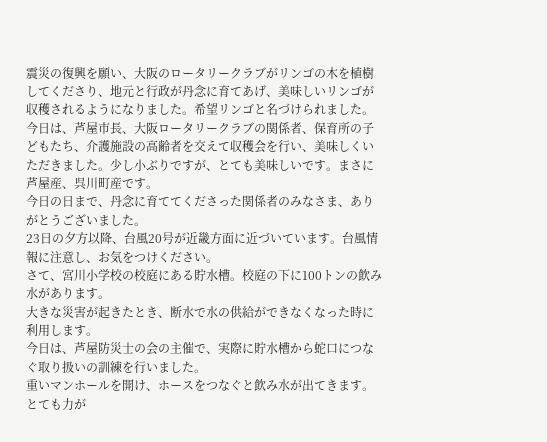震災の復興を願い、大阪のロータリークラブがリンゴの木を植樹してくださり、地元と行政が丹念に育てあげ、美味しいリンゴが収穫されるようになりました。希望リンゴと名づけられました。
今日は、芦屋市長、大阪ロータリークラブの関係者、保育所の子どもたち、介護施設の高齢者を交えて収穫会を行い、美味しくいただきました。少し小ぶりですが、とても美味しいです。まさに芦屋産、呉川町産です。
今日の日まで、丹念に育ててくださった関係者のみなさま、ありがとうございました。
23日の夕方以降、台風20号が近畿方面に近づいています。台風情報に注意し、お気をつけください。
さて、宮川小学校の校庭にある貯水槽。校庭の下に100トンの飲み水があります。
大きな災害が起きたとき、断水で水の供給ができなくなった時に利用します。
今日は、芦屋防災士の会の主催で、実際に貯水槽から蛇口につなぐ取り扱いの訓練を行いました。
重いマンホールを開け、ホースをつなぐと飲み水が出てきます。とても力が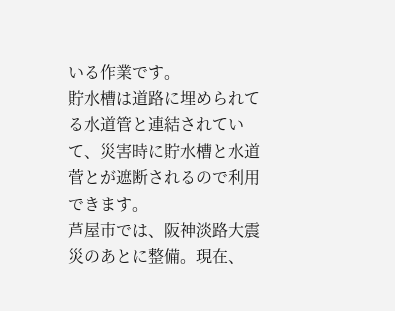いる作業です。
貯水槽は道路に埋められてる水道管と連結されていて、災害時に貯水槽と水道菅とが遮断されるので利用できます。
芦屋市では、阪神淡路大震災のあとに整備。現在、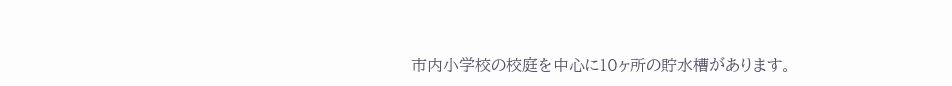市内小学校の校庭を中心に10ヶ所の貯水槽があります。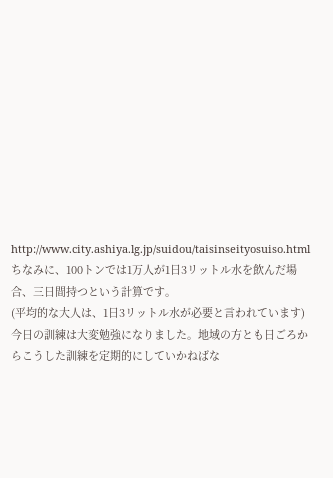http://www.city.ashiya.lg.jp/suidou/taisinseityosuiso.html
ちなみに、100トンでは1万人が1日3リットル水を飲んだ場合、三日間持つという計算です。
(平均的な大人は、1日3リットル水が必要と言われています)
今日の訓練は大変勉強になりました。地域の方とも日ごろからこうした訓練を定期的にしていかねばな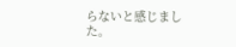らないと感じました。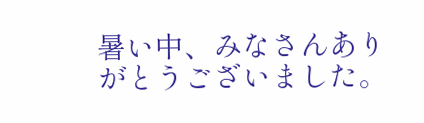暑い中、みなさんありがとうございました。